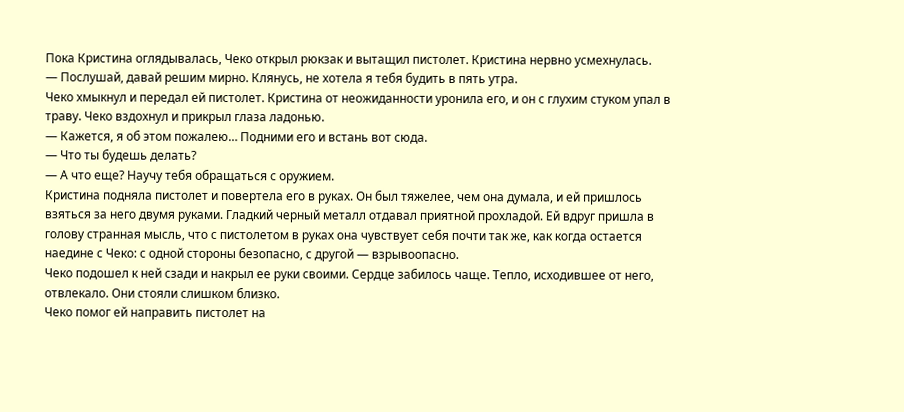Пока Кристина оглядывалась, Чеко открыл рюкзак и вытащил пистолет. Кристина нервно усмехнулась.
— Послушай, давай решим мирно. Клянусь, не хотела я тебя будить в пять утра.
Чеко хмыкнул и передал ей пистолет. Кристина от неожиданности уронила его, и он с глухим стуком упал в траву. Чеко вздохнул и прикрыл глаза ладонью.
— Кажется, я об этом пожалею… Подними его и встань вот сюда.
— Что ты будешь делать?
— А что еще? Научу тебя обращаться с оружием.
Кристина подняла пистолет и повертела его в руках. Он был тяжелее, чем она думала, и ей пришлось взяться за него двумя руками. Гладкий черный металл отдавал приятной прохладой. Ей вдруг пришла в голову странная мысль, что с пистолетом в руках она чувствует себя почти так же, как когда остается наедине с Чеко: с одной стороны безопасно, с другой — взрывоопасно.
Чеко подошел к ней сзади и накрыл ее руки своими. Сердце забилось чаще. Тепло, исходившее от него, отвлекало. Они стояли слишком близко.
Чеко помог ей направить пистолет на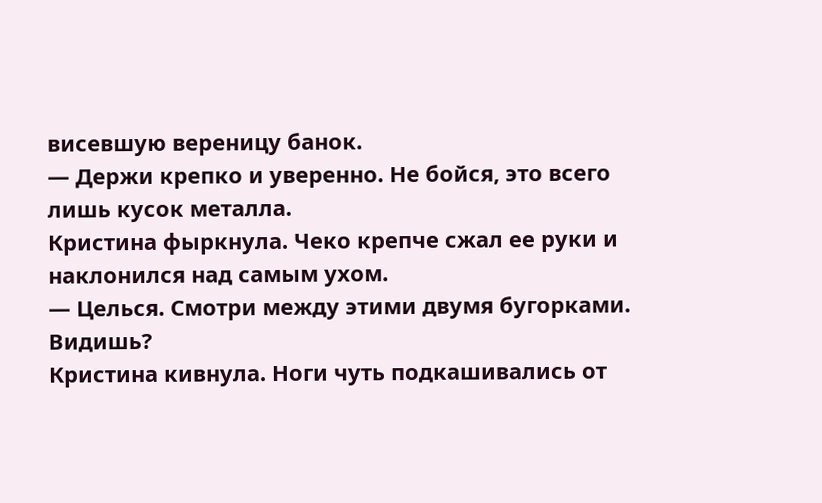висевшую вереницу банок.
— Держи крепко и уверенно. Не бойся, это всего лишь кусок металла.
Кристина фыркнула. Чеко крепче сжал ее руки и наклонился над самым ухом.
— Целься. Смотри между этими двумя бугорками. Видишь?
Кристина кивнула. Ноги чуть подкашивались от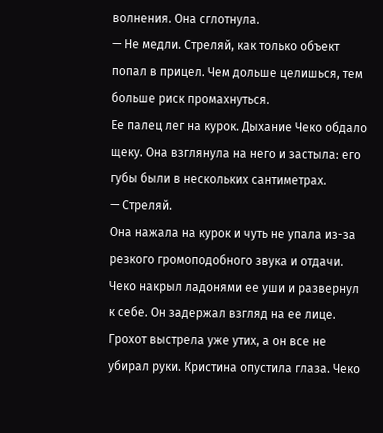волнения. Она сглотнула.
— Не медли. Стреляй, как только объект попал в прицел. Чем дольше целишься, тем больше риск промахнуться.
Ее палец лег на курок. Дыхание Чеко обдало щеку. Она взглянула на него и застыла: его губы были в нескольких сантиметрах.
— Стреляй.
Она нажала на курок и чуть не упала из-за резкого громоподобного звука и отдачи. Чеко накрыл ладонями ее уши и развернул к себе. Он задержал взгляд на ее лице. Грохот выстрела уже утих, а он все не убирал руки. Кристина опустила глаза. Чеко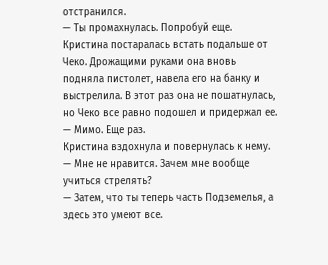отстранился.
— Ты промахнулась. Попробуй еще.
Кристина постаралась встать подальше от Чеко. Дрожащими руками она вновь подняла пистолет, навела его на банку и выстрелила. В этот раз она не пошатнулась, но Чеко все равно подошел и придержал ее.
— Мимо. Еще раз.
Кристина вздохнула и повернулась к нему.
— Мне не нравится. Зачем мне вообще учиться стрелять?
— Затем, что ты теперь часть Подземелья, а здесь это умеют все.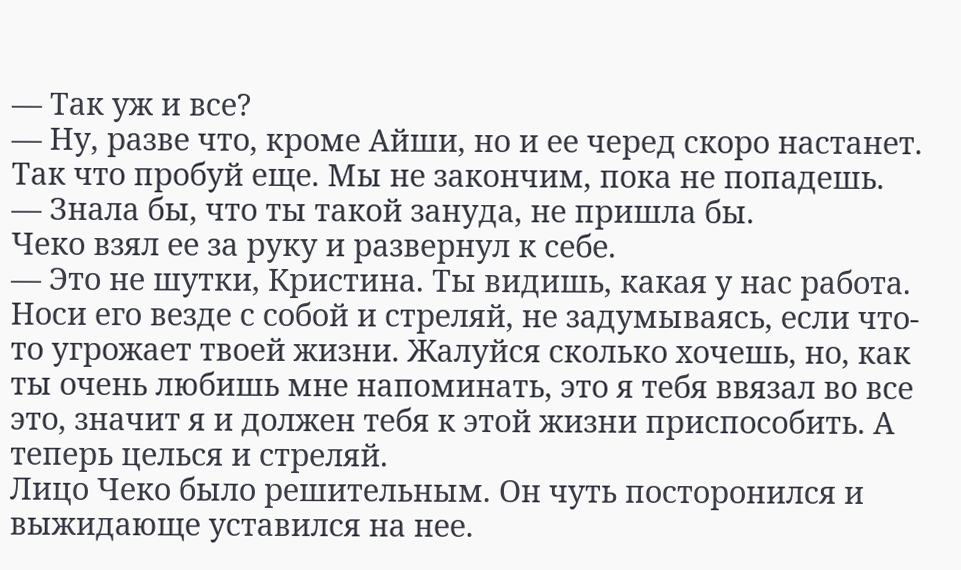— Так уж и все?
— Ну, разве что, кроме Айши, но и ее черед скоро настанет. Так что пробуй еще. Мы не закончим, пока не попадешь.
— Знала бы, что ты такой зануда, не пришла бы.
Чеко взял ее за руку и развернул к себе.
— Это не шутки, Кристина. Ты видишь, какая у нас работа. Носи его везде с собой и стреляй, не задумываясь, если что-то угрожает твоей жизни. Жалуйся сколько хочешь, но, как ты очень любишь мне напоминать, это я тебя ввязал во все это, значит я и должен тебя к этой жизни приспособить. А теперь целься и стреляй.
Лицо Чеко было решительным. Он чуть посторонился и выжидающе уставился на нее.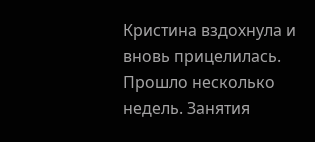Кристина вздохнула и вновь прицелилась.
Прошло несколько недель. Занятия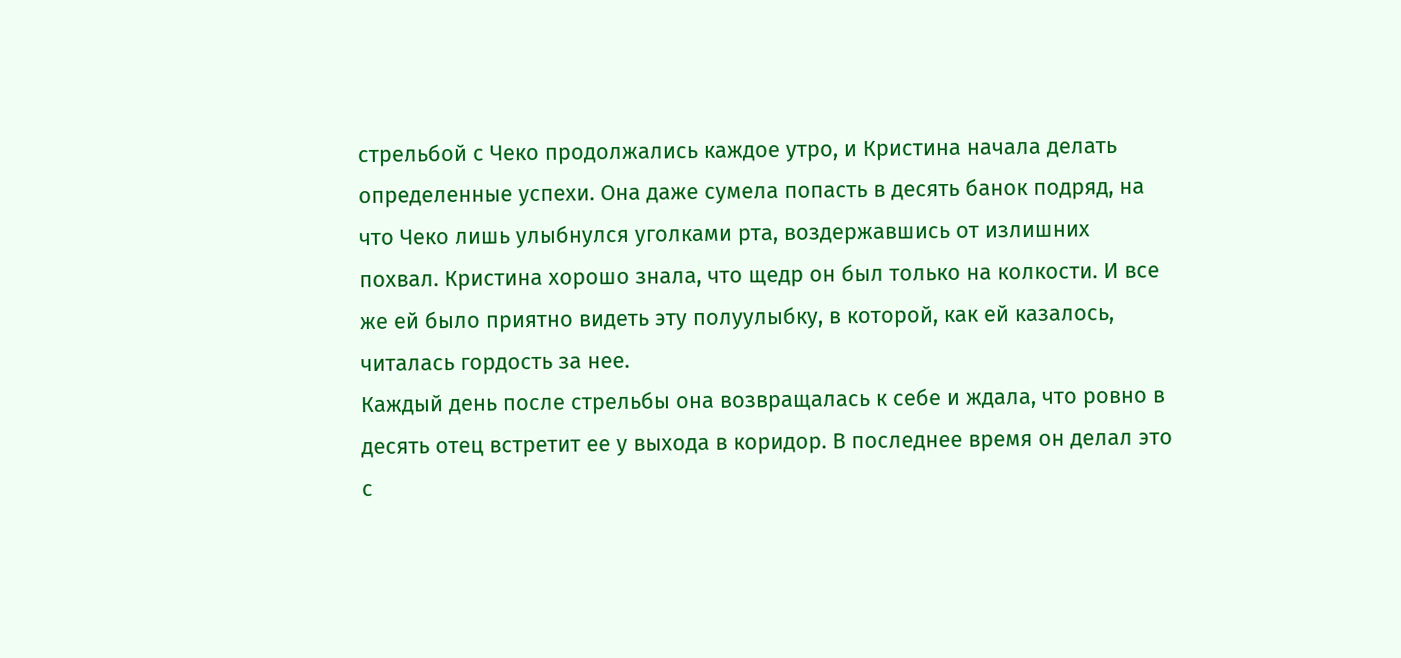стрельбой с Чеко продолжались каждое утро, и Кристина начала делать определенные успехи. Она даже сумела попасть в десять банок подряд, на что Чеко лишь улыбнулся уголками рта, воздержавшись от излишних похвал. Кристина хорошо знала, что щедр он был только на колкости. И все же ей было приятно видеть эту полуулыбку, в которой, как ей казалось, читалась гордость за нее.
Каждый день после стрельбы она возвращалась к себе и ждала, что ровно в десять отец встретит ее у выхода в коридор. В последнее время он делал это с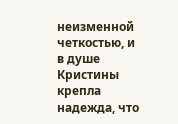неизменной четкостью, и в душе Кристины крепла надежда, что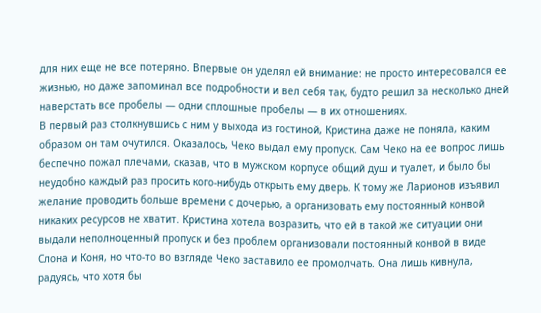для них еще не все потеряно. Впервые он уделял ей внимание: не просто интересовался ее жизнью, но даже запоминал все подробности и вел себя так, будто решил за несколько дней наверстать все пробелы — одни сплошные пробелы — в их отношениях.
В первый раз столкнувшись с ним у выхода из гостиной, Кристина даже не поняла, каким образом он там очутился. Оказалось, Чеко выдал ему пропуск. Сам Чеко на ее вопрос лишь беспечно пожал плечами, сказав, что в мужском корпусе общий душ и туалет, и было бы неудобно каждый раз просить кого-нибудь открыть ему дверь. К тому же Ларионов изъявил желание проводить больше времени с дочерью, а организовать ему постоянный конвой никаких ресурсов не хватит. Кристина хотела возразить, что ей в такой же ситуации они выдали неполноценный пропуск и без проблем организовали постоянный конвой в виде Слона и Коня, но что-то во взгляде Чеко заставило ее промолчать. Она лишь кивнула, радуясь, что хотя бы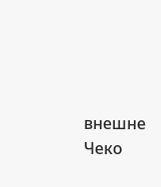внешне Чеко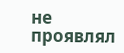не проявлял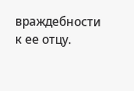враждебности к ее отцу.